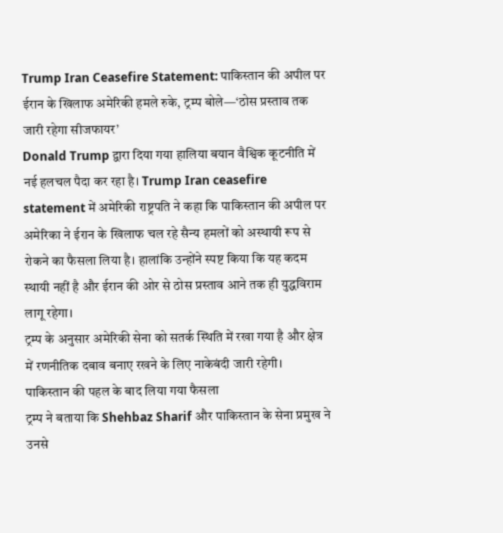Trump Iran Ceasefire Statement: पाकिस्तान की अपील पर ईरान के खिलाफ अमेरिकी हमले रुके, ट्रम्प बोले—‘ठोस प्रस्ताव तक जारी रहेगा सीजफायर’
Donald Trump द्वारा दिया गया हालिया बयान वैश्विक कूटनीति में नई हलचल पैदा कर रहा है। Trump Iran ceasefire statement में अमेरिकी राष्ट्रपति ने कहा कि पाकिस्तान की अपील पर अमेरिका ने ईरान के खिलाफ चल रहे सैन्य हमलों को अस्थायी रूप से रोकने का फैसला लिया है। हालांकि उन्होंने स्पष्ट किया कि यह कदम स्थायी नहीं है और ईरान की ओर से ठोस प्रस्ताव आने तक ही युद्धविराम लागू रहेगा।
ट्रम्प के अनुसार अमेरिकी सेना को सतर्क स्थिति में रखा गया है और क्षेत्र में रणनीतिक दबाव बनाए रखने के लिए नाकेबंदी जारी रहेगी।
पाकिस्तान की पहल के बाद लिया गया फैसला
ट्रम्प ने बताया कि Shehbaz Sharif और पाकिस्तान के सेना प्रमुख ने उनसे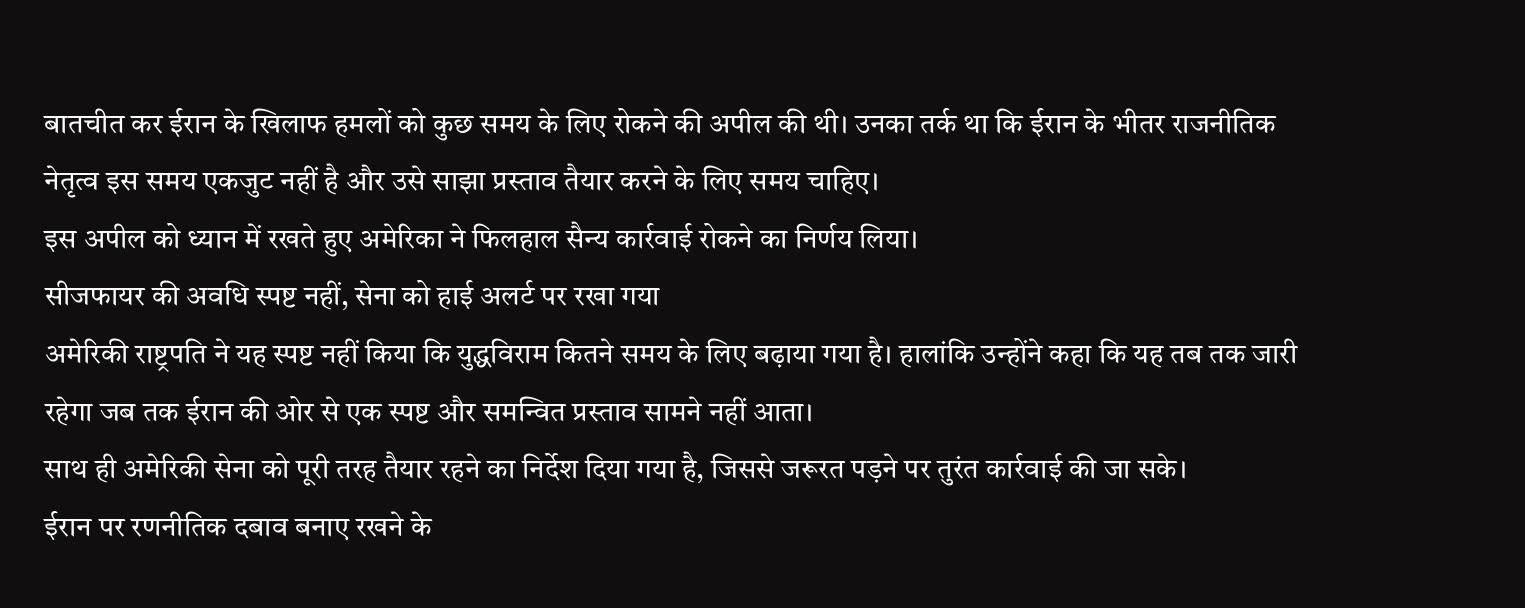बातचीत कर ईरान के खिलाफ हमलों को कुछ समय के लिए रोकने की अपील की थी। उनका तर्क था कि ईरान के भीतर राजनीतिक नेतृत्व इस समय एकजुट नहीं है और उसे साझा प्रस्ताव तैयार करने के लिए समय चाहिए।
इस अपील को ध्यान में रखते हुए अमेरिका ने फिलहाल सैन्य कार्रवाई रोकने का निर्णय लिया।
सीजफायर की अवधि स्पष्ट नहीं, सेना को हाई अलर्ट पर रखा गया
अमेरिकी राष्ट्रपति ने यह स्पष्ट नहीं किया कि युद्धविराम कितने समय के लिए बढ़ाया गया है। हालांकि उन्होंने कहा कि यह तब तक जारी रहेगा जब तक ईरान की ओर से एक स्पष्ट और समन्वित प्रस्ताव सामने नहीं आता।
साथ ही अमेरिकी सेना को पूरी तरह तैयार रहने का निर्देश दिया गया है, जिससे जरूरत पड़ने पर तुरंत कार्रवाई की जा सके।
ईरान पर रणनीतिक दबाव बनाए रखने के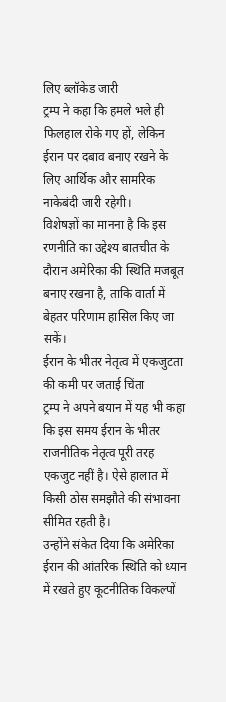लिए ब्लॉकेड जारी
ट्रम्प ने कहा कि हमले भले ही फिलहाल रोके गए हों, लेकिन ईरान पर दबाव बनाए रखने के लिए आर्थिक और सामरिक नाकेबंदी जारी रहेगी।
विशेषज्ञों का मानना है कि इस रणनीति का उद्देश्य बातचीत के दौरान अमेरिका की स्थिति मजबूत बनाए रखना है, ताकि वार्ता में बेहतर परिणाम हासिल किए जा सकें।
ईरान के भीतर नेतृत्व में एकजुटता की कमी पर जताई चिंता
ट्रम्प ने अपने बयान में यह भी कहा कि इस समय ईरान के भीतर राजनीतिक नेतृत्व पूरी तरह एकजुट नहीं है। ऐसे हालात में किसी ठोस समझौते की संभावना सीमित रहती है।
उन्होंने संकेत दिया कि अमेरिका ईरान की आंतरिक स्थिति को ध्यान में रखते हुए कूटनीतिक विकल्पों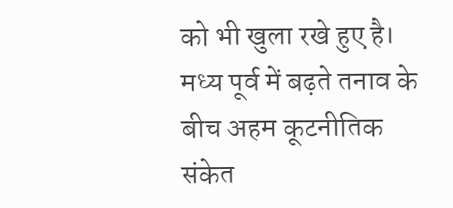को भी खुला रखे हुए है।
मध्य पूर्व में बढ़ते तनाव के बीच अहम कूटनीतिक संकेत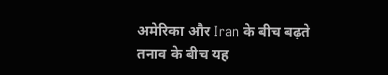अमेरिका और Iran के बीच बढ़ते तनाव के बीच यह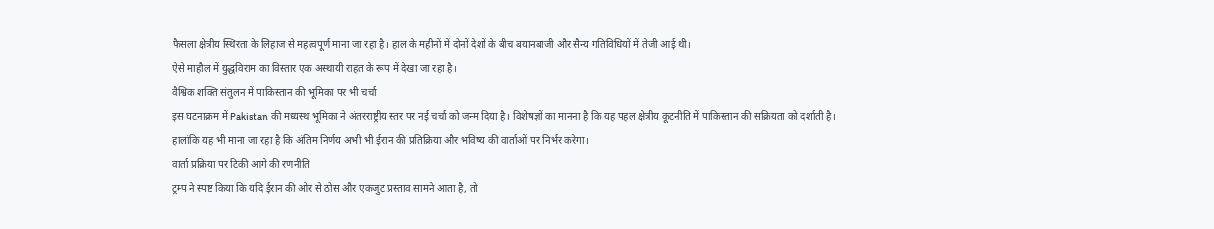फैसला क्षेत्रीय स्थिरता के लिहाज से महत्वपूर्ण माना जा रहा है। हाल के महीनों में दोनों देशों के बीच बयानबाजी और सैन्य गतिविधियों में तेजी आई थी।
ऐसे माहौल में युद्धविराम का विस्तार एक अस्थायी राहत के रूप में देखा जा रहा है।
वैश्विक शक्ति संतुलन में पाकिस्तान की भूमिका पर भी चर्चा
इस घटनाक्रम में Pakistan की मध्यस्थ भूमिका ने अंतरराष्ट्रीय स्तर पर नई चर्चा को जन्म दिया है। विशेषज्ञों का मानना है कि यह पहल क्षेत्रीय कूटनीति में पाकिस्तान की सक्रियता को दर्शाती है।
हालांकि यह भी माना जा रहा है कि अंतिम निर्णय अभी भी ईरान की प्रतिक्रिया और भविष्य की वार्ताओं पर निर्भर करेगा।
वार्ता प्रक्रिया पर टिकी आगे की रणनीति
ट्रम्प ने स्पष्ट किया कि यदि ईरान की ओर से ठोस और एकजुट प्रस्ताव सामने आता है, तो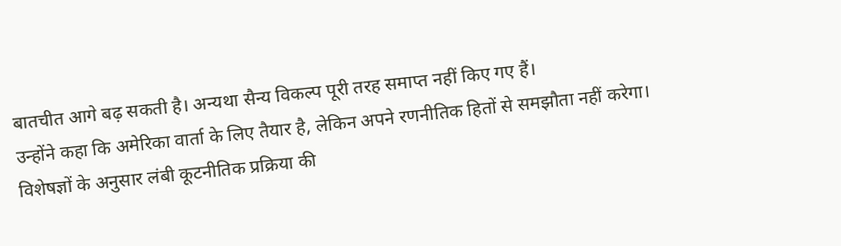बातचीत आगे बढ़ सकती है। अन्यथा सैन्य विकल्प पूरी तरह समाप्त नहीं किए गए हैं।
उन्होंने कहा कि अमेरिका वार्ता के लिए तैयार है, लेकिन अपने रणनीतिक हितों से समझौता नहीं करेगा।
विशेषज्ञों के अनुसार लंबी कूटनीतिक प्रक्रिया की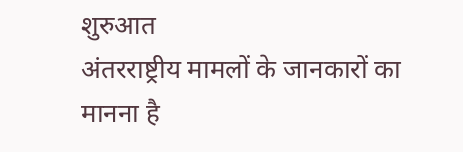शुरुआत
अंतरराष्ट्रीय मामलों के जानकारों का मानना है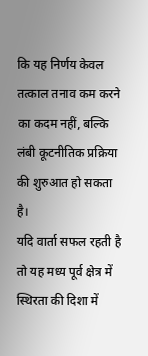कि यह निर्णय केवल तत्काल तनाव कम करने का कदम नहीं, बल्कि लंबी कूटनीतिक प्रक्रिया की शुरुआत हो सकता है।
यदि वार्ता सफल रहती है तो यह मध्य पूर्व क्षेत्र में स्थिरता की दिशा में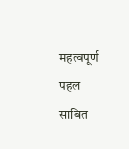महत्वपूर्ण पहल साबित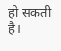हो सकती है।